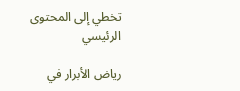تخطي إلى المحتوى الرئيسي

رياض الأبرار في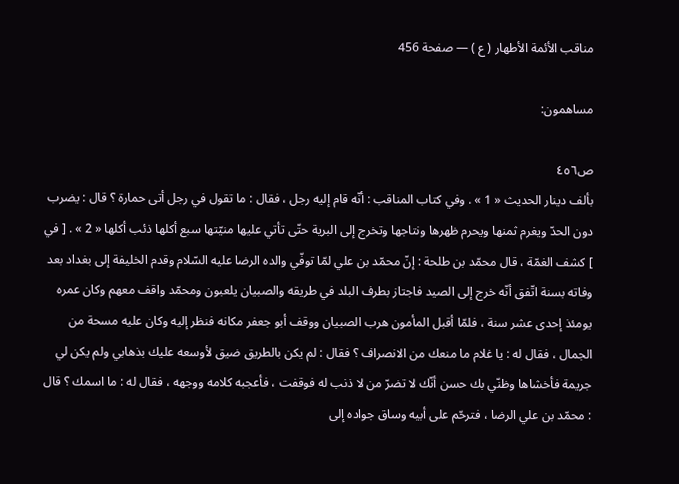مناقب الأئمة الأطهار ( ع ) — صفحة 456

مساهمون:

ص٤٥٦
بألف دينار الحديث « 1 » . وفي كتاب المناقب : أنّه قام إليه رجل ، فقال : ما تقول في رجل أتى حمارة ؟ قال : يضرب دون الحدّ ويغرم ثمنها ويحرم ظهرها ونتاجها وتخرج إلى البرية حتّى تأتي عليها منيّتها سبع أكلها ذئب أكلها « 2 » . [ في ] كشف الغمّة ، قال محمّد بن طلحة : إنّ محمّد بن علي لمّا توفّي والده الرضا عليه السّلام وقدم الخليفة إلى بغداد بعد وفاته بسنة اتّفق أنّه خرج إلى الصيد فاجتاز بطرف البلد في طريقه والصبيان يلعبون ومحمّد واقف معهم وكان عمره يومئذ إحدى عشر سنة ، فلمّا أقبل المأمون هرب الصبيان ووقف أبو جعفر مكانه فنظر إليه وكان عليه مسحة من الجمال ، فقال له : يا غلام ما منعك من الانصراف ؟ فقال : لم يكن بالطريق ضيق لأوسعه عليك بذهابي ولم يكن لي جريمة فأخشاها وظنّي بك حسن أنّك لا تضرّ من لا ذنب له فوقفت ، فأعجبه كلامه ووجهه ، فقال له : ما اسمك ؟ قال : محمّد بن علي الرضا ، فترحّم على أبيه وساق جواده إلى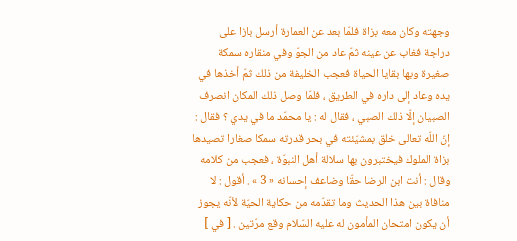وجهته وكان معه بزاة فلمّا بعد عن العمارة أرسل بازا على دراجة فغاب عن عينه ثمّ عاد من الجوّ وفي منقاره سمكة صغيرة وبها بقايا الحياة فعجب الخليفة من ذلك ثمّ أخذها في يده وعاد إلى داره في الطريق ، فلمّا وصل ذلك المكان انصرف الصبيان إلّا ذلك الصبي ، فقال له : يا محمّد ما في يدي ؟ فقال : إنّ اللّه تعالى خلق بمشيّئته في بحر قدرته سمكا صغارا تصيدها بزاة الملوك فيختبرون بها سلالة أهل النبوّة ، فعجب من كلامه وقال : أنت ابن الرضا حقّا وضاعف إحسانه « 3 » . أقول : لا منافاة بين هذا الحديث وما تقدّمه من حكاية الحيّة لأنّه يجوز أن يكون امتحان المأمون له عليه السّلام وقع مرّتين . [ في ]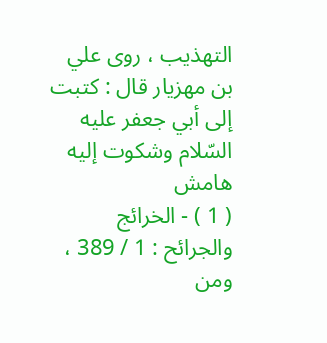التهذيب ، روى علي بن مهزيار قال : كتبت إلى أبي جعفر عليه السّلام وشكوت إليه
هامش
( 1 ) - الخرائج والجرائح : 1 / 389 ، ومن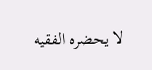لا يحضره الفقيه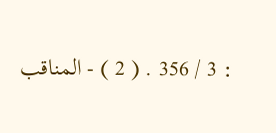: 3 / 356 . ( 2 ) - المناقب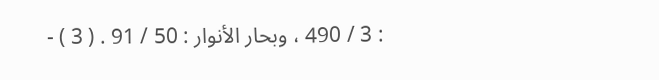: 3 / 490 ، وبحار الأنوار : 50 / 91 . ( 3 ) -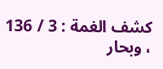كشف الغمة : 3 / 136 ، وبحار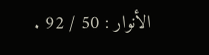الأنوار : 50 / 92 .